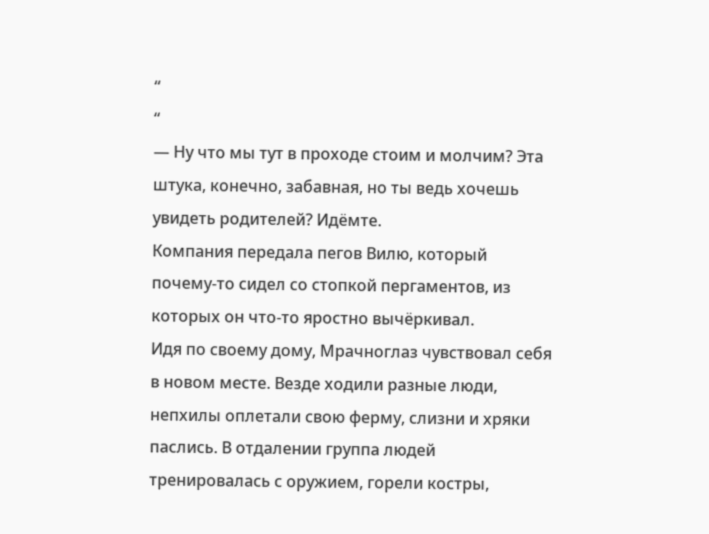“
“
— Ну что мы тут в проходе стоим и молчим? Эта штука, конечно, забавная, но ты ведь хочешь увидеть родителей? Идёмте.
Компания передала пегов Вилю, который почему-то сидел со стопкой пергаментов, из которых он что-то яростно вычёркивал.
Идя по своему дому, Мрачноглаз чувствовал себя в новом месте. Везде ходили разные люди, непхилы оплетали свою ферму, слизни и хряки паслись. В отдалении группа людей тренировалась с оружием, горели костры,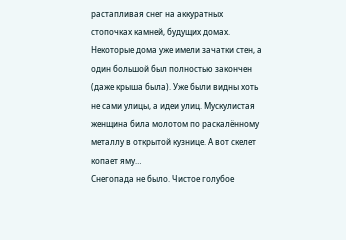растапливая снег на аккуратных стопочках камней, будущих домах. Некоторые дома уже имели зачатки стен, а один большой был полностью закончен (даже крыша была). Уже были видны хоть не сами улицы, а идеи улиц. Мускулистая женщина била молотом по раскалённому металлу в открытой кузнице. А вот скелет копает яму…
Снегопада не было. Чистое голубое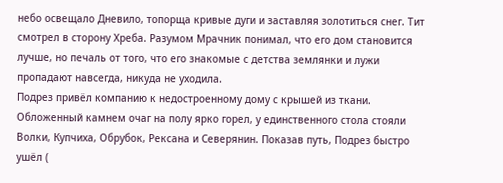небо освещало Дневило, топорща кривые дуги и заставляя золотиться снег. Тит смотрел в сторону Хреба. Разумом Мрачник понимал, что его дом становится лучше, но печаль от того, что его знакомые с детства землянки и лужи пропадают навсегда, никуда не уходила.
Подрез привёл компанию к недостроенному дому с крышей из ткани. Обложенный камнем очаг на полу ярко горел, у единственного стола стояли Волки, Купчиха, Обрубок, Рексана и Северянин. Показав путь, Подрез быстро ушёл (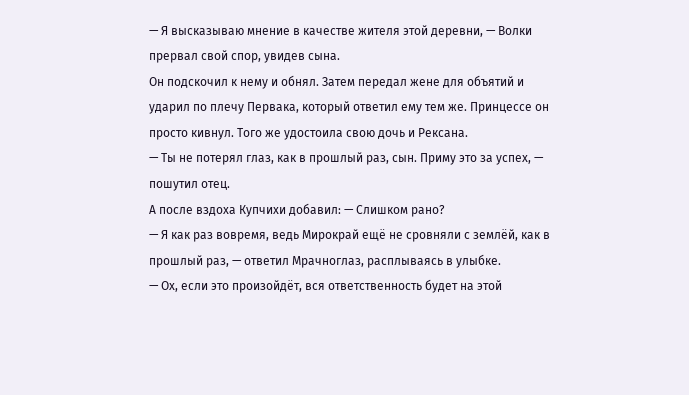— Я высказываю мнение в качестве жителя этой деревни, — Волки прервал свой спор, увидев сына.
Он подскочил к нему и обнял. Затем передал жене для объятий и ударил по плечу Первака, который ответил ему тем же. Принцессе он просто кивнул. Того же удостоила свою дочь и Рексана.
— Ты не потерял глаз, как в прошлый раз, сын. Приму это за успех, — пошутил отец.
А после вздоха Купчихи добавил: — Слишком рано?
— Я как раз вовремя, ведь Мирокрай ещё не сровняли с землёй, как в прошлый раз, — ответил Мрачноглаз, расплываясь в улыбке.
— Ох, если это произойдёт, вся ответственность будет на этой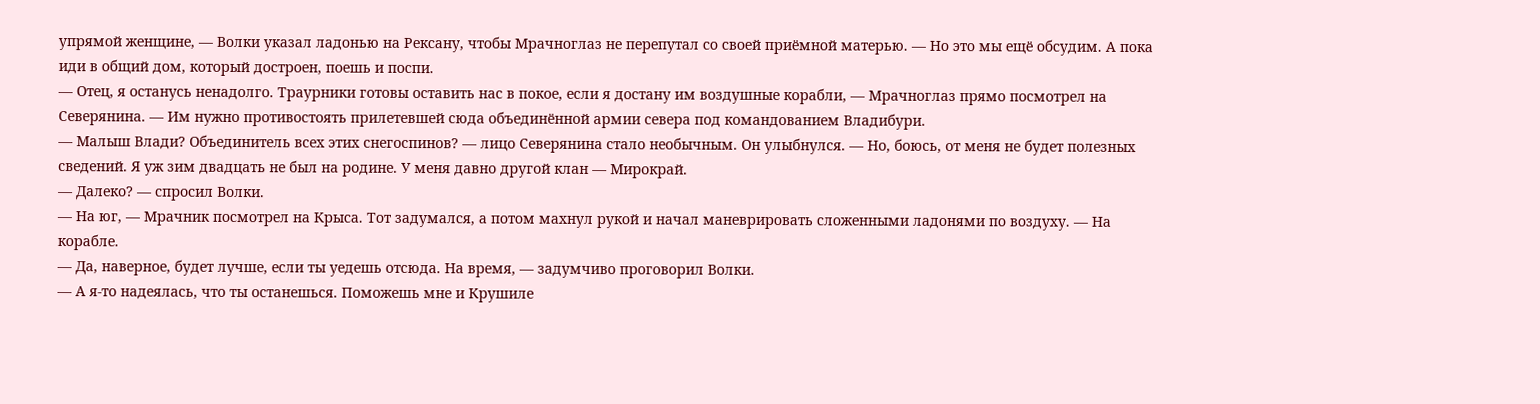упрямой женщине, — Волки указал ладонью на Рексану, чтобы Мрачноглаз не перепутал со своей приёмной матерью. — Но это мы ещё обсудим. А пока иди в общий дом, который достроен, поешь и поспи.
— Отец, я останусь ненадолго. Траурники готовы оставить нас в покое, если я достану им воздушные корабли, — Мрачноглаз прямо посмотрел на Северянина. — Им нужно противостоять прилетевшей сюда объединённой армии севера под командованием Владибури.
— Малыш Влади? Объединитель всех этих снегоспинов? — лицо Северянина стало необычным. Он улыбнулся. — Но, боюсь, от меня не будет полезных сведений. Я уж зим двадцать не был на родине. У меня давно другой клан — Мирокрай.
— Далеко? — спросил Волки.
— На юг, — Мрачник посмотрел на Крыса. Тот задумался, а потом махнул рукой и начал маневрировать сложенными ладонями по воздуху. — На корабле.
— Да, наверное, будет лучше, если ты уедешь отсюда. На время, — задумчиво проговорил Волки.
— А я-то надеялась, что ты останешься. Поможешь мне и Крушиле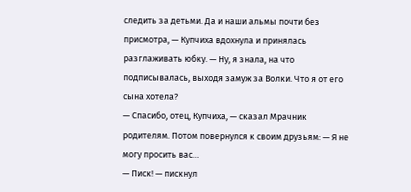следить за детьми. Да и наши альмы почти без присмотра, — Купчиха вдохнула и принялась разглаживать юбку. — Ну, я знала, на что подписывалась, выходя замуж за Волки. Что я от его сына хотела?
— Спасибо, отец, Купчиха, — сказал Мрачник родителям. Потом повернулся к своим друзьям: — Я не могу просить вас…
— Писк! — пискнул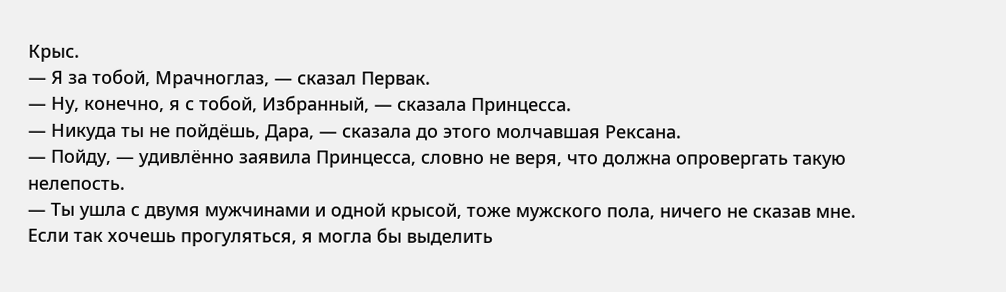Крыс.
— Я за тобой, Мрачноглаз, — сказал Первак.
— Ну, конечно, я с тобой, Избранный, — сказала Принцесса.
— Никуда ты не пойдёшь, Дара, — сказала до этого молчавшая Рексана.
— Пойду, — удивлённо заявила Принцесса, словно не веря, что должна опровергать такую нелепость.
— Ты ушла с двумя мужчинами и одной крысой, тоже мужского пола, ничего не сказав мне. Если так хочешь прогуляться, я могла бы выделить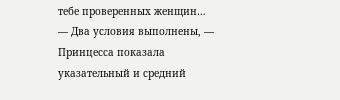тебе проверенных женщин…
— Два условия выполнены, — Принцесса показала указательный и средний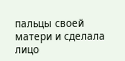пальцы своей матери и сделала лицо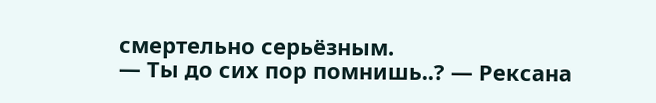смертельно серьёзным.
— Ты до сих пор помнишь..? — Рексана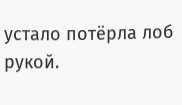устало потёрла лоб рукой.